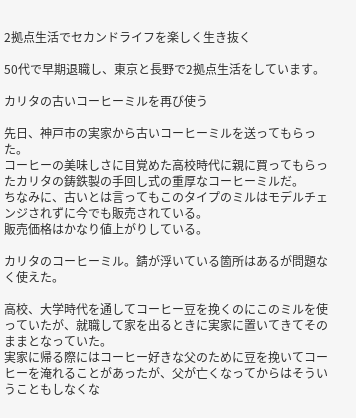2拠点生活でセカンドライフを楽しく生き抜く

50代で早期退職し、東京と長野で2拠点生活をしています。

カリタの古いコーヒーミルを再び使う

先日、神戸市の実家から古いコーヒーミルを送ってもらった。
コーヒーの美味しさに目覚めた高校時代に親に買ってもらったカリタの鋳鉄製の手回し式の重厚なコーヒーミルだ。
ちなみに、古いとは言ってもこのタイプのミルはモデルチェンジされずに今でも販売されている。
販売価格はかなり値上がりしている。

カリタのコーヒーミル。錆が浮いている箇所はあるが問題なく使えた。

高校、大学時代を通してコーヒー豆を挽くのにこのミルを使っていたが、就職して家を出るときに実家に置いてきてそのままとなっていた。
実家に帰る際にはコーヒー好きな父のために豆を挽いてコーヒーを淹れることがあったが、父が亡くなってからはそういうこともしなくな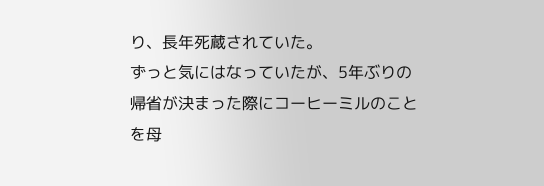り、長年死蔵されていた。
ずっと気にはなっていたが、5年ぶりの帰省が決まった際にコーヒーミルのことを母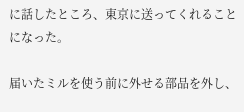に話したところ、東京に送ってくれることになった。

届いたミルを使う前に外せる部品を外し、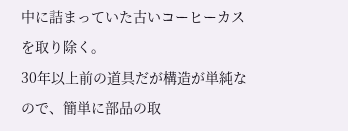中に詰まっていた古いコーヒーカスを取り除く。
30年以上前の道具だが構造が単純なので、簡単に部品の取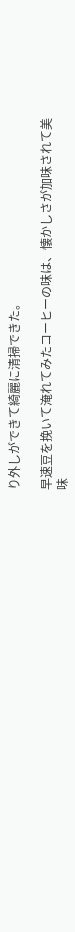り外しができて綺麗に清掃できた。

早速豆を挽いて淹れてみたコーヒーの味は、懐かしさが加味されて美味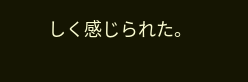しく感じられた。